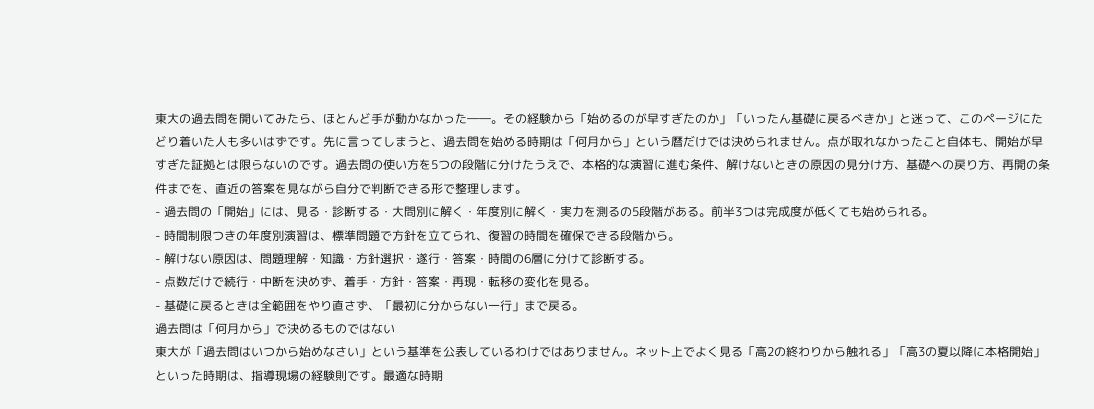東大の過去問を開いてみたら、ほとんど手が動かなかった――。その経験から「始めるのが早すぎたのか」「いったん基礎に戻るべきか」と迷って、このページにたどり着いた人も多いはずです。先に言ってしまうと、過去問を始める時期は「何月から」という暦だけでは決められません。点が取れなかったこと自体も、開始が早すぎた証拠とは限らないのです。過去問の使い方を5つの段階に分けたうえで、本格的な演習に進む条件、解けないときの原因の見分け方、基礎への戻り方、再開の条件までを、直近の答案を見ながら自分で判断できる形で整理します。
- 過去問の「開始」には、見る・診断する・大問別に解く・年度別に解く・実力を測るの5段階がある。前半3つは完成度が低くても始められる。
- 時間制限つきの年度別演習は、標準問題で方針を立てられ、復習の時間を確保できる段階から。
- 解けない原因は、問題理解・知識・方針選択・遂行・答案・時間の6層に分けて診断する。
- 点数だけで続行・中断を決めず、着手・方針・答案・再現・転移の変化を見る。
- 基礎に戻るときは全範囲をやり直さず、「最初に分からない一行」まで戻る。
過去問は「何月から」で決めるものではない
東大が「過去問はいつから始めなさい」という基準を公表しているわけではありません。ネット上でよく見る「高2の終わりから触れる」「高3の夏以降に本格開始」といった時期は、指導現場の経験則です。最適な時期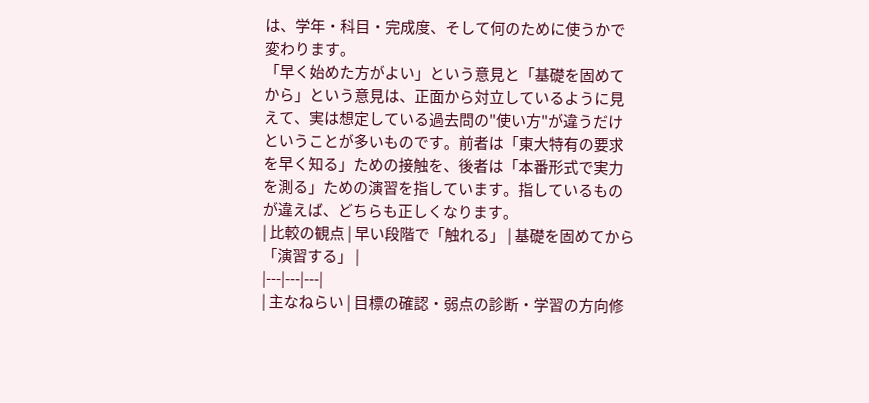は、学年・科目・完成度、そして何のために使うかで変わります。
「早く始めた方がよい」という意見と「基礎を固めてから」という意見は、正面から対立しているように見えて、実は想定している過去問の"使い方"が違うだけということが多いものです。前者は「東大特有の要求を早く知る」ための接触を、後者は「本番形式で実力を測る」ための演習を指しています。指しているものが違えば、どちらも正しくなります。
| 比較の観点 | 早い段階で「触れる」 | 基礎を固めてから「演習する」 |
|---|---|---|
| 主なねらい | 目標の確認・弱点の診断・学習の方向修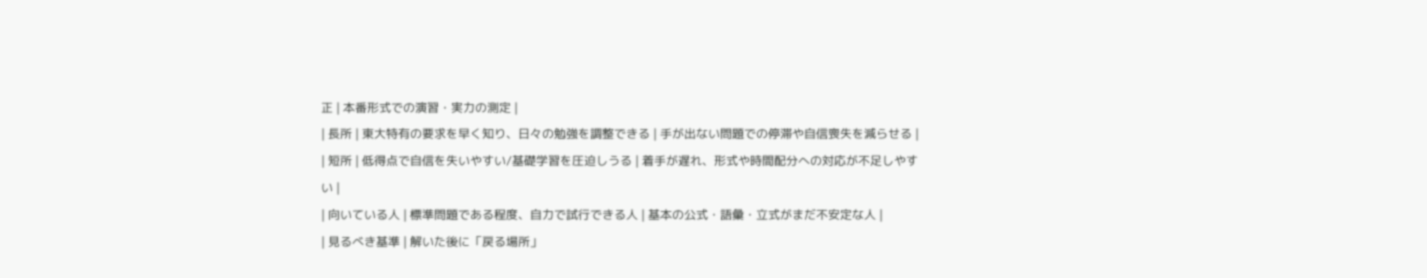正 | 本番形式での演習・実力の測定 |
| 長所 | 東大特有の要求を早く知り、日々の勉強を調整できる | 手が出ない問題での停滞や自信喪失を減らせる |
| 短所 | 低得点で自信を失いやすい/基礎学習を圧迫しうる | 着手が遅れ、形式や時間配分への対応が不足しやすい |
| 向いている人 | 標準問題である程度、自力で試行できる人 | 基本の公式・語彙・立式がまだ不安定な人 |
| 見るべき基準 | 解いた後に「戻る場所」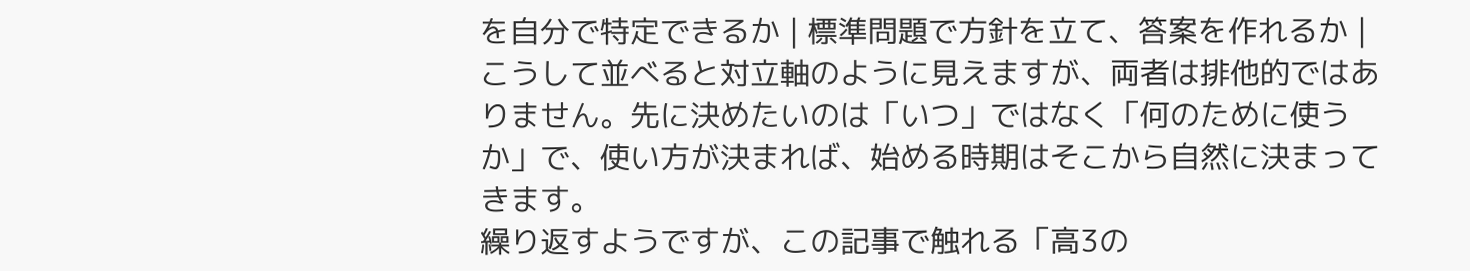を自分で特定できるか | 標準問題で方針を立て、答案を作れるか |
こうして並べると対立軸のように見えますが、両者は排他的ではありません。先に決めたいのは「いつ」ではなく「何のために使うか」で、使い方が決まれば、始める時期はそこから自然に決まってきます。
繰り返すようですが、この記事で触れる「高3の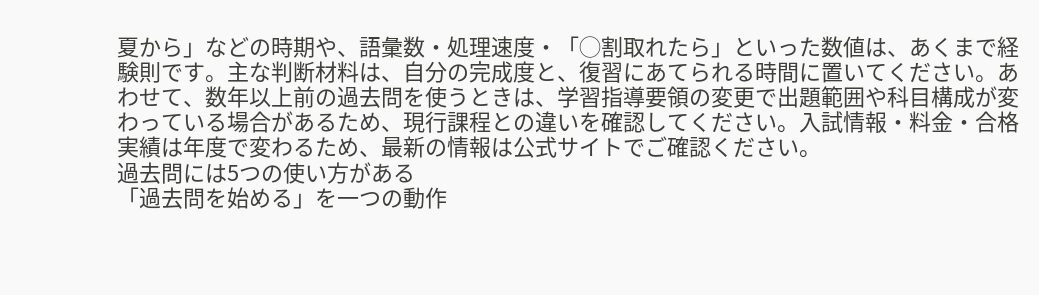夏から」などの時期や、語彙数・処理速度・「◯割取れたら」といった数値は、あくまで経験則です。主な判断材料は、自分の完成度と、復習にあてられる時間に置いてください。あわせて、数年以上前の過去問を使うときは、学習指導要領の変更で出題範囲や科目構成が変わっている場合があるため、現行課程との違いを確認してください。入試情報・料金・合格実績は年度で変わるため、最新の情報は公式サイトでご確認ください。
過去問には5つの使い方がある
「過去問を始める」を一つの動作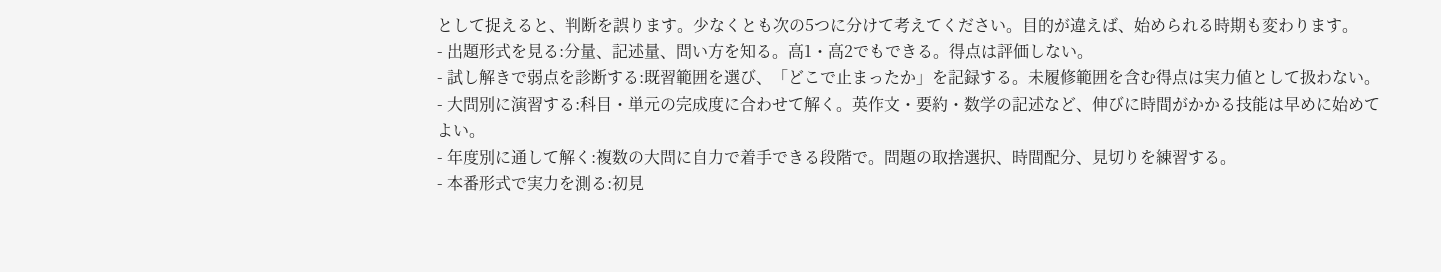として捉えると、判断を誤ります。少なくとも次の5つに分けて考えてください。目的が違えば、始められる時期も変わります。
- 出題形式を見る:分量、記述量、問い方を知る。高1・高2でもできる。得点は評価しない。
- 試し解きで弱点を診断する:既習範囲を選び、「どこで止まったか」を記録する。未履修範囲を含む得点は実力値として扱わない。
- 大問別に演習する:科目・単元の完成度に合わせて解く。英作文・要約・数学の記述など、伸びに時間がかかる技能は早めに始めてよい。
- 年度別に通して解く:複数の大問に自力で着手できる段階で。問題の取捨選択、時間配分、見切りを練習する。
- 本番形式で実力を測る:初見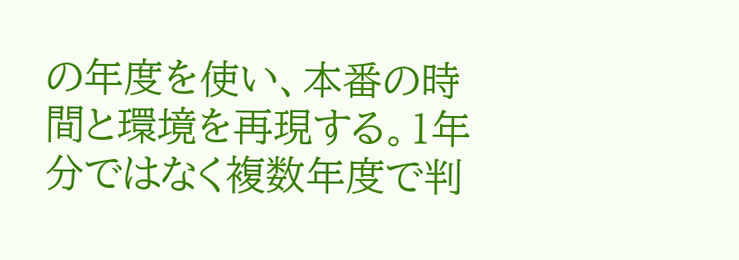の年度を使い、本番の時間と環境を再現する。1年分ではなく複数年度で判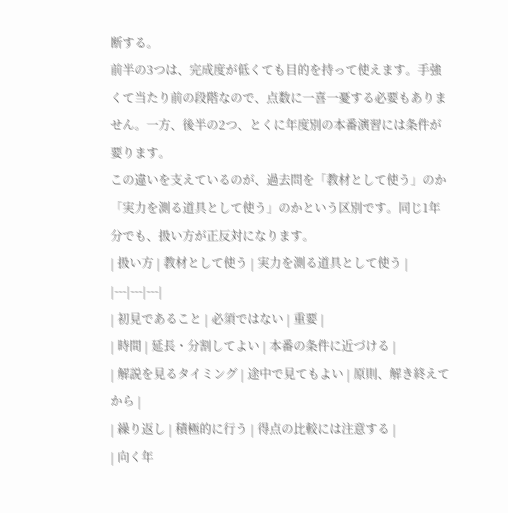断する。
前半の3つは、完成度が低くても目的を持って使えます。手強くて当たり前の段階なので、点数に一喜一憂する必要もありません。一方、後半の2つ、とくに年度別の本番演習には条件が要ります。
この違いを支えているのが、過去問を「教材として使う」のか「実力を測る道具として使う」のかという区別です。同じ1年分でも、扱い方が正反対になります。
| 扱い方 | 教材として使う | 実力を測る道具として使う |
|---|---|---|
| 初見であること | 必須ではない | 重要 |
| 時間 | 延長・分割してよい | 本番の条件に近づける |
| 解説を見るタイミング | 途中で見てもよい | 原則、解き終えてから |
| 繰り返し | 積極的に行う | 得点の比較には注意する |
| 向く年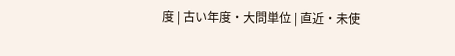度 | 古い年度・大問単位 | 直近・未使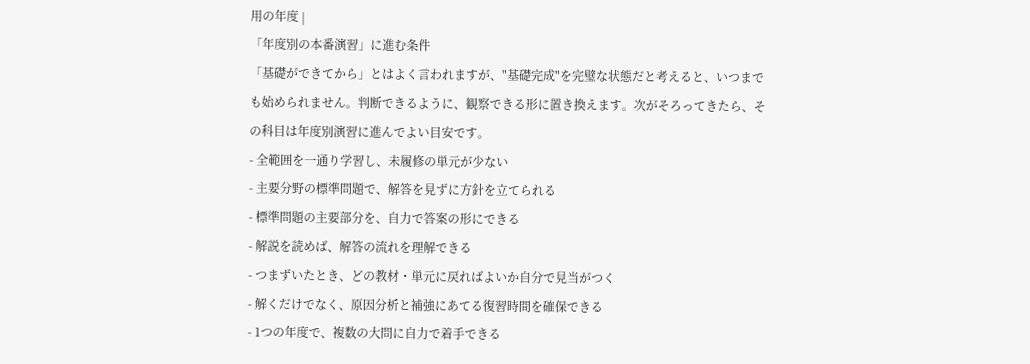用の年度 |
「年度別の本番演習」に進む条件
「基礎ができてから」とはよく言われますが、"基礎完成"を完璧な状態だと考えると、いつまでも始められません。判断できるように、観察できる形に置き換えます。次がそろってきたら、その科目は年度別演習に進んでよい目安です。
- 全範囲を一通り学習し、未履修の単元が少ない
- 主要分野の標準問題で、解答を見ずに方針を立てられる
- 標準問題の主要部分を、自力で答案の形にできる
- 解説を読めば、解答の流れを理解できる
- つまずいたとき、どの教材・単元に戻ればよいか自分で見当がつく
- 解くだけでなく、原因分析と補強にあてる復習時間を確保できる
- 1つの年度で、複数の大問に自力で着手できる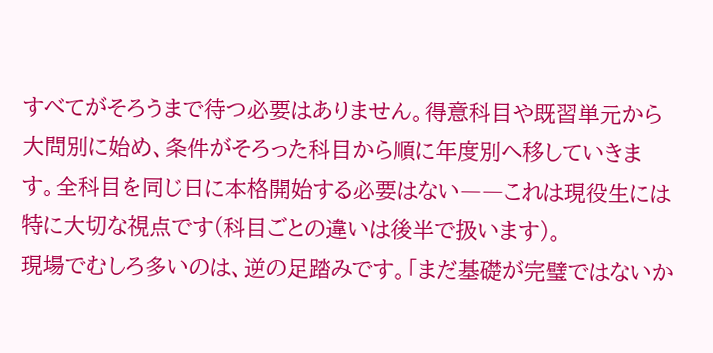すべてがそろうまで待つ必要はありません。得意科目や既習単元から大問別に始め、条件がそろった科目から順に年度別へ移していきます。全科目を同じ日に本格開始する必要はない――これは現役生には特に大切な視点です(科目ごとの違いは後半で扱います)。
現場でむしろ多いのは、逆の足踏みです。「まだ基礎が完璧ではないか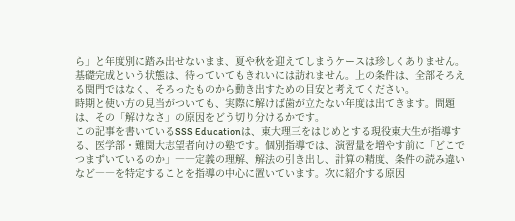ら」と年度別に踏み出せないまま、夏や秋を迎えてしまうケースは珍しくありません。基礎完成という状態は、待っていてもきれいには訪れません。上の条件は、全部そろえる関門ではなく、そろったものから動き出すための目安と考えてください。
時期と使い方の見当がついても、実際に解けば歯が立たない年度は出てきます。問題は、その「解けなさ」の原因をどう切り分けるかです。
この記事を書いているSSS Educationは、東大理三をはじめとする現役東大生が指導する、医学部・難関大志望者向けの塾です。個別指導では、演習量を増やす前に「どこでつまずいているのか」――定義の理解、解法の引き出し、計算の精度、条件の読み違いなど――を特定することを指導の中心に置いています。次に紹介する原因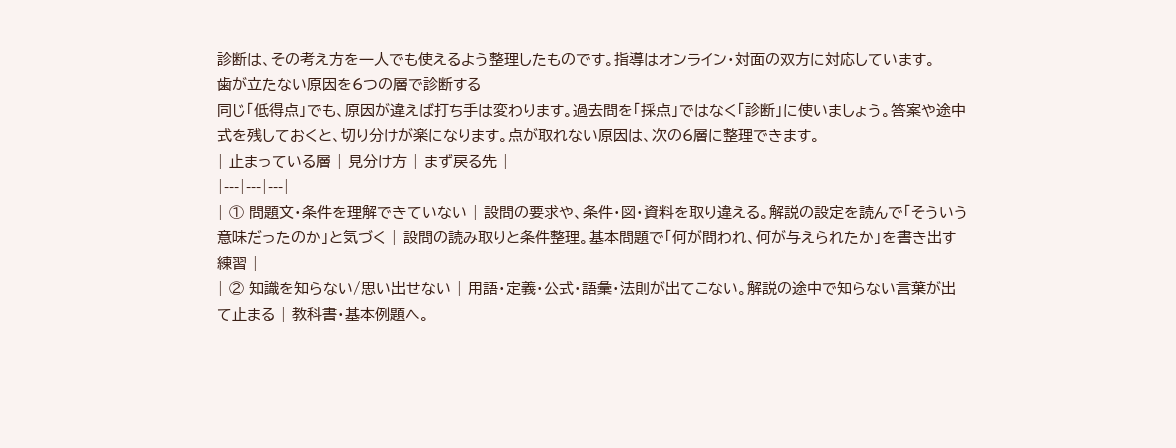診断は、その考え方を一人でも使えるよう整理したものです。指導はオンライン・対面の双方に対応しています。
歯が立たない原因を6つの層で診断する
同じ「低得点」でも、原因が違えば打ち手は変わります。過去問を「採点」ではなく「診断」に使いましょう。答案や途中式を残しておくと、切り分けが楽になります。点が取れない原因は、次の6層に整理できます。
| 止まっている層 | 見分け方 | まず戻る先 |
|---|---|---|
| ① 問題文・条件を理解できていない | 設問の要求や、条件・図・資料を取り違える。解説の設定を読んで「そういう意味だったのか」と気づく | 設問の読み取りと条件整理。基本問題で「何が問われ、何が与えられたか」を書き出す練習 |
| ② 知識を知らない/思い出せない | 用語・定義・公式・語彙・法則が出てこない。解説の途中で知らない言葉が出て止まる | 教科書・基本例題へ。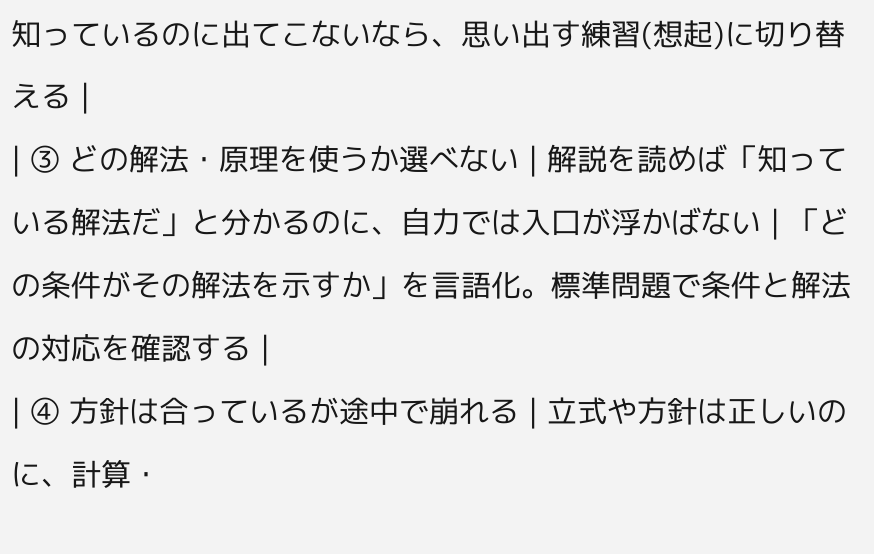知っているのに出てこないなら、思い出す練習(想起)に切り替える |
| ③ どの解法・原理を使うか選べない | 解説を読めば「知っている解法だ」と分かるのに、自力では入口が浮かばない | 「どの条件がその解法を示すか」を言語化。標準問題で条件と解法の対応を確認する |
| ④ 方針は合っているが途中で崩れる | 立式や方針は正しいのに、計算・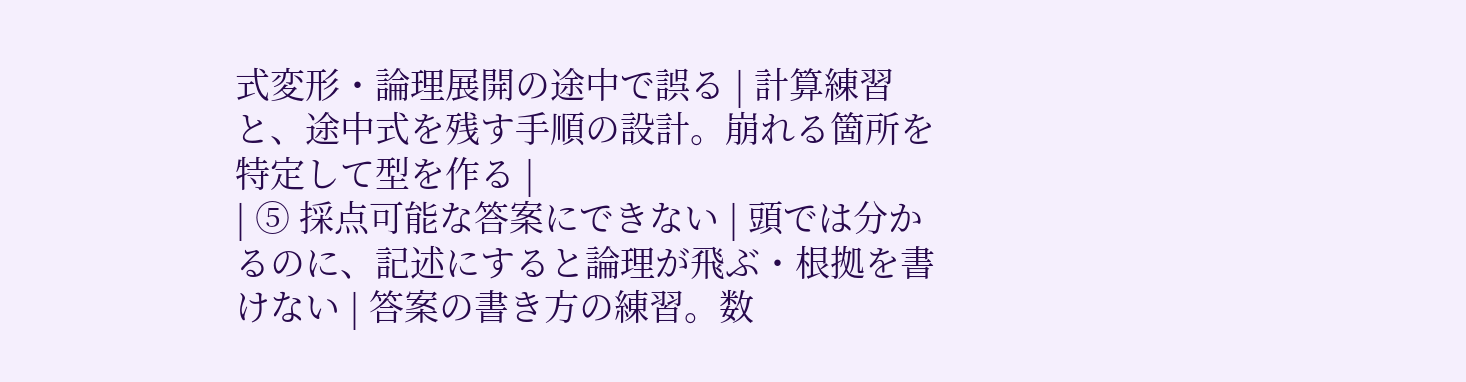式変形・論理展開の途中で誤る | 計算練習と、途中式を残す手順の設計。崩れる箇所を特定して型を作る |
| ⑤ 採点可能な答案にできない | 頭では分かるのに、記述にすると論理が飛ぶ・根拠を書けない | 答案の書き方の練習。数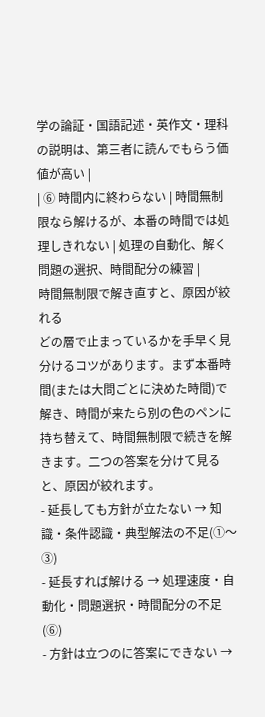学の論証・国語記述・英作文・理科の説明は、第三者に読んでもらう価値が高い |
| ⑥ 時間内に終わらない | 時間無制限なら解けるが、本番の時間では処理しきれない | 処理の自動化、解く問題の選択、時間配分の練習 |
時間無制限で解き直すと、原因が絞れる
どの層で止まっているかを手早く見分けるコツがあります。まず本番時間(または大問ごとに決めた時間)で解き、時間が来たら別の色のペンに持ち替えて、時間無制限で続きを解きます。二つの答案を分けて見ると、原因が絞れます。
- 延長しても方針が立たない → 知識・条件認識・典型解法の不足(①〜③)
- 延長すれば解ける → 処理速度・自動化・問題選択・時間配分の不足(⑥)
- 方針は立つのに答案にできない →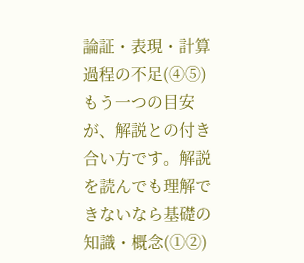論証・表現・計算過程の不足(④⑤)
もう一つの目安が、解説との付き合い方です。解説を読んでも理解できないなら基礎の知識・概念(①②)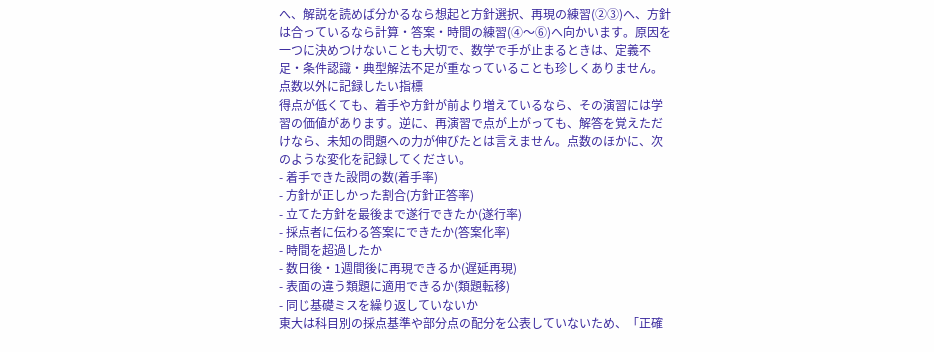へ、解説を読めば分かるなら想起と方針選択、再現の練習(②③)へ、方針は合っているなら計算・答案・時間の練習(④〜⑥)へ向かいます。原因を一つに決めつけないことも大切で、数学で手が止まるときは、定義不足・条件認識・典型解法不足が重なっていることも珍しくありません。
点数以外に記録したい指標
得点が低くても、着手や方針が前より増えているなら、その演習には学習の価値があります。逆に、再演習で点が上がっても、解答を覚えただけなら、未知の問題への力が伸びたとは言えません。点数のほかに、次のような変化を記録してください。
- 着手できた設問の数(着手率)
- 方針が正しかった割合(方針正答率)
- 立てた方針を最後まで遂行できたか(遂行率)
- 採点者に伝わる答案にできたか(答案化率)
- 時間を超過したか
- 数日後・1週間後に再現できるか(遅延再現)
- 表面の違う類題に適用できるか(類題転移)
- 同じ基礎ミスを繰り返していないか
東大は科目別の採点基準や部分点の配分を公表していないため、「正確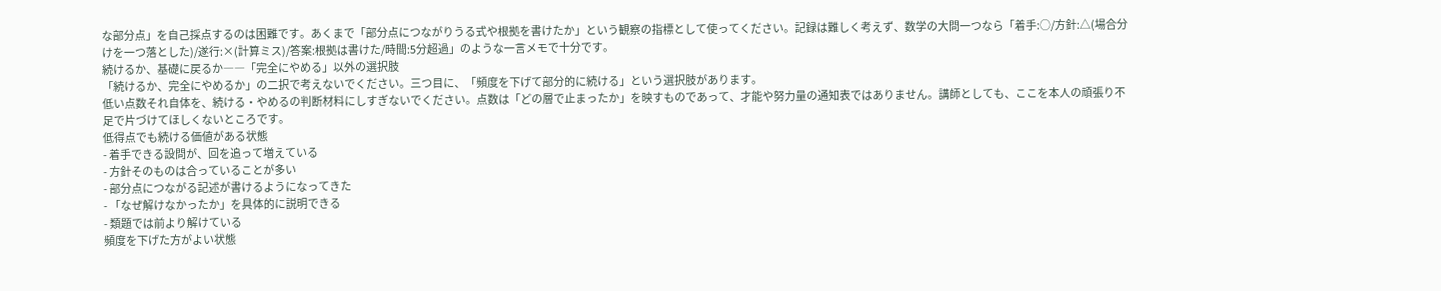な部分点」を自己採点するのは困難です。あくまで「部分点につながりうる式や根拠を書けたか」という観察の指標として使ってください。記録は難しく考えず、数学の大問一つなら「着手:○/方針:△(場合分けを一つ落とした)/遂行:×(計算ミス)/答案:根拠は書けた/時間:5分超過」のような一言メモで十分です。
続けるか、基礎に戻るか――「完全にやめる」以外の選択肢
「続けるか、完全にやめるか」の二択で考えないでください。三つ目に、「頻度を下げて部分的に続ける」という選択肢があります。
低い点数それ自体を、続ける・やめるの判断材料にしすぎないでください。点数は「どの層で止まったか」を映すものであって、才能や努力量の通知表ではありません。講師としても、ここを本人の頑張り不足で片づけてほしくないところです。
低得点でも続ける価値がある状態
- 着手できる設問が、回を追って増えている
- 方針そのものは合っていることが多い
- 部分点につながる記述が書けるようになってきた
- 「なぜ解けなかったか」を具体的に説明できる
- 類題では前より解けている
頻度を下げた方がよい状態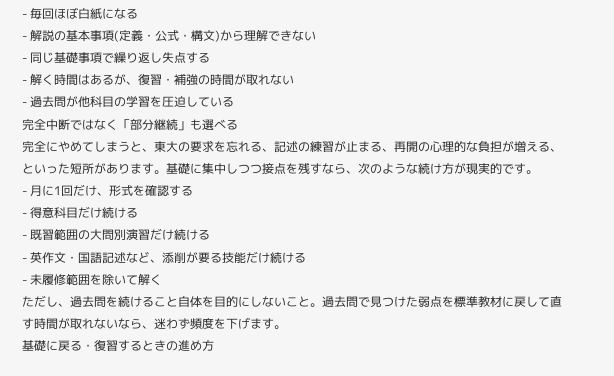- 毎回ほぼ白紙になる
- 解説の基本事項(定義・公式・構文)から理解できない
- 同じ基礎事項で繰り返し失点する
- 解く時間はあるが、復習・補強の時間が取れない
- 過去問が他科目の学習を圧迫している
完全中断ではなく「部分継続」も選べる
完全にやめてしまうと、東大の要求を忘れる、記述の練習が止まる、再開の心理的な負担が増える、といった短所があります。基礎に集中しつつ接点を残すなら、次のような続け方が現実的です。
- 月に1回だけ、形式を確認する
- 得意科目だけ続ける
- 既習範囲の大問別演習だけ続ける
- 英作文・国語記述など、添削が要る技能だけ続ける
- 未履修範囲を除いて解く
ただし、過去問を続けること自体を目的にしないこと。過去問で見つけた弱点を標準教材に戻して直す時間が取れないなら、迷わず頻度を下げます。
基礎に戻る・復習するときの進め方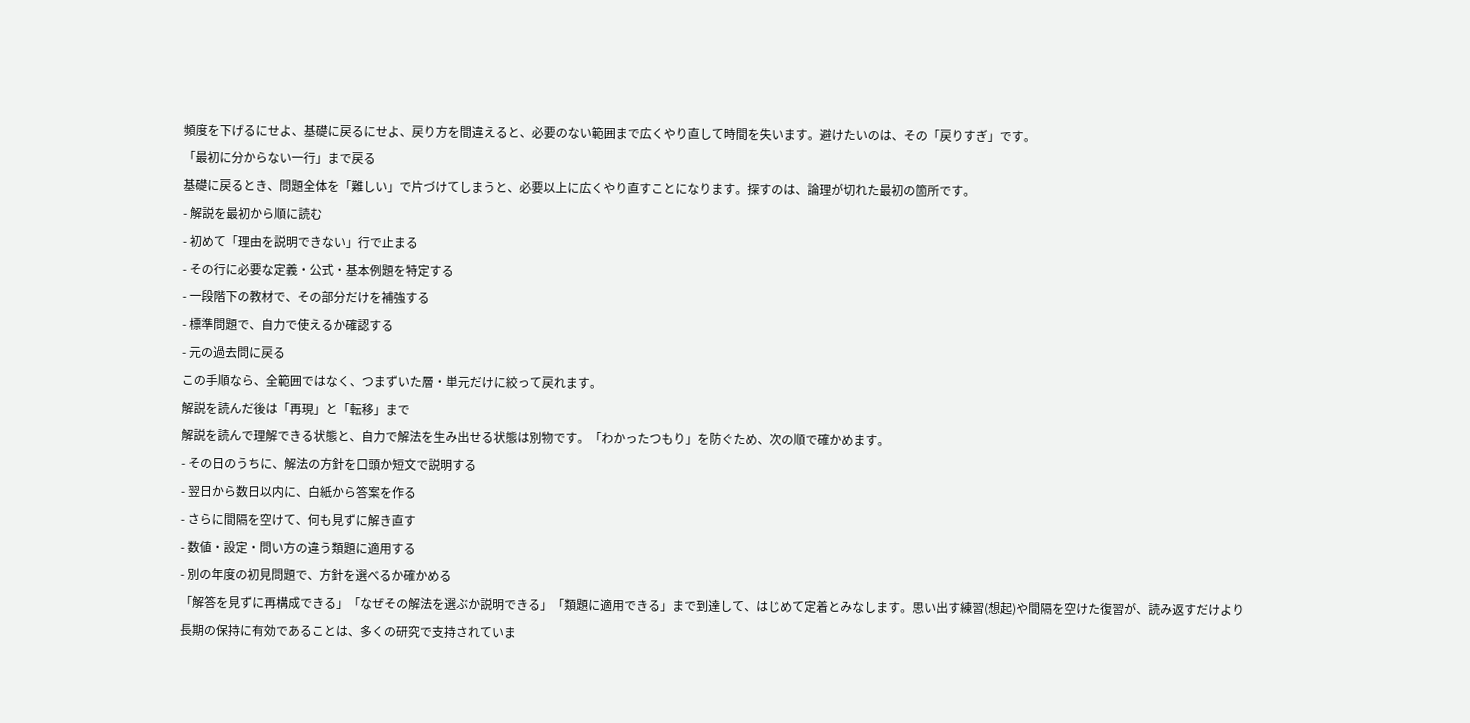頻度を下げるにせよ、基礎に戻るにせよ、戻り方を間違えると、必要のない範囲まで広くやり直して時間を失います。避けたいのは、その「戻りすぎ」です。
「最初に分からない一行」まで戻る
基礎に戻るとき、問題全体を「難しい」で片づけてしまうと、必要以上に広くやり直すことになります。探すのは、論理が切れた最初の箇所です。
- 解説を最初から順に読む
- 初めて「理由を説明できない」行で止まる
- その行に必要な定義・公式・基本例題を特定する
- 一段階下の教材で、その部分だけを補強する
- 標準問題で、自力で使えるか確認する
- 元の過去問に戻る
この手順なら、全範囲ではなく、つまずいた層・単元だけに絞って戻れます。
解説を読んだ後は「再現」と「転移」まで
解説を読んで理解できる状態と、自力で解法を生み出せる状態は別物です。「わかったつもり」を防ぐため、次の順で確かめます。
- その日のうちに、解法の方針を口頭か短文で説明する
- 翌日から数日以内に、白紙から答案を作る
- さらに間隔を空けて、何も見ずに解き直す
- 数値・設定・問い方の違う類題に適用する
- 別の年度の初見問題で、方針を選べるか確かめる
「解答を見ずに再構成できる」「なぜその解法を選ぶか説明できる」「類題に適用できる」まで到達して、はじめて定着とみなします。思い出す練習(想起)や間隔を空けた復習が、読み返すだけより長期の保持に有効であることは、多くの研究で支持されていま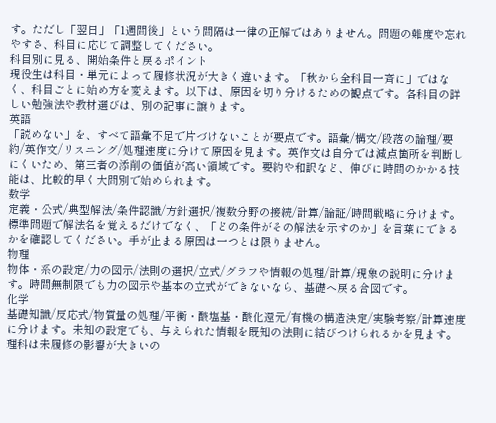す。ただし「翌日」「1週間後」という間隔は一律の正解ではありません。問題の難度や忘れやすさ、科目に応じて調整してください。
科目別に見る、開始条件と戻るポイント
現役生は科目・単元によって履修状況が大きく違います。「秋から全科目一斉に」ではなく、科目ごとに始め方を変えます。以下は、原因を切り分けるための観点です。各科目の詳しい勉強法や教材選びは、別の記事に譲ります。
英語
「読めない」を、すべて語彙不足で片づけないことが要点です。語彙/構文/段落の論理/要約/英作文/リスニング/処理速度に分けて原因を見ます。英作文は自分では減点箇所を判断しにくいため、第三者の添削の価値が高い領域です。要約や和訳など、伸びに時間のかかる技能は、比較的早く大問別で始められます。
数学
定義・公式/典型解法/条件認識/方針選択/複数分野の接続/計算/論証/時間戦略に分けます。標準問題で解法名を覚えるだけでなく、「どの条件がその解法を示すのか」を言葉にできるかを確認してください。手が止まる原因は一つとは限りません。
物理
物体・系の設定/力の図示/法則の選択/立式/グラフや情報の処理/計算/現象の説明に分けます。時間無制限でも力の図示や基本の立式ができないなら、基礎へ戻る合図です。
化学
基礎知識/反応式/物質量の処理/平衡・酸塩基・酸化還元/有機の構造決定/実験考察/計算速度に分けます。未知の設定でも、与えられた情報を既知の法則に結びつけられるかを見ます。理科は未履修の影響が大きいの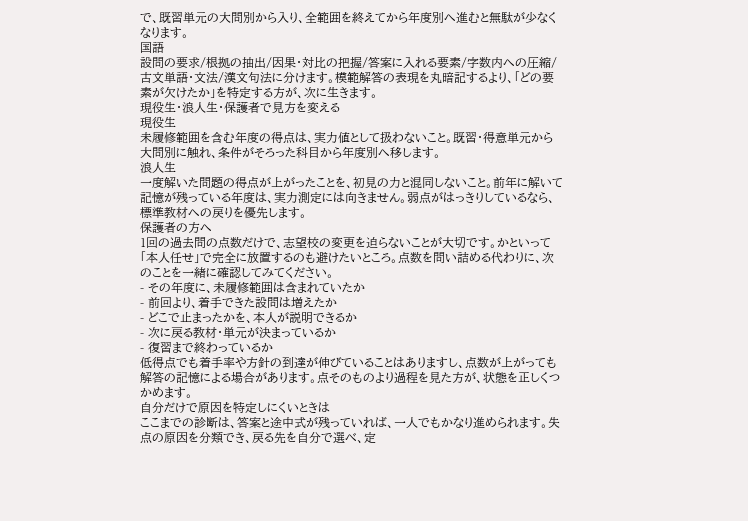で、既習単元の大問別から入り、全範囲を終えてから年度別へ進むと無駄が少なくなります。
国語
設問の要求/根拠の抽出/因果・対比の把握/答案に入れる要素/字数内への圧縮/古文単語・文法/漢文句法に分けます。模範解答の表現を丸暗記するより、「どの要素が欠けたか」を特定する方が、次に生きます。
現役生・浪人生・保護者で見方を変える
現役生
未履修範囲を含む年度の得点は、実力値として扱わないこと。既習・得意単元から大問別に触れ、条件がそろった科目から年度別へ移します。
浪人生
一度解いた問題の得点が上がったことを、初見の力と混同しないこと。前年に解いて記憶が残っている年度は、実力測定には向きません。弱点がはっきりしているなら、標準教材への戻りを優先します。
保護者の方へ
1回の過去問の点数だけで、志望校の変更を迫らないことが大切です。かといって「本人任せ」で完全に放置するのも避けたいところ。点数を問い詰める代わりに、次のことを一緒に確認してみてください。
- その年度に、未履修範囲は含まれていたか
- 前回より、着手できた設問は増えたか
- どこで止まったかを、本人が説明できるか
- 次に戻る教材・単元が決まっているか
- 復習まで終わっているか
低得点でも着手率や方針の到達が伸びていることはありますし、点数が上がっても解答の記憶による場合があります。点そのものより過程を見た方が、状態を正しくつかめます。
自分だけで原因を特定しにくいときは
ここまでの診断は、答案と途中式が残っていれば、一人でもかなり進められます。失点の原因を分類でき、戻る先を自分で選べ、定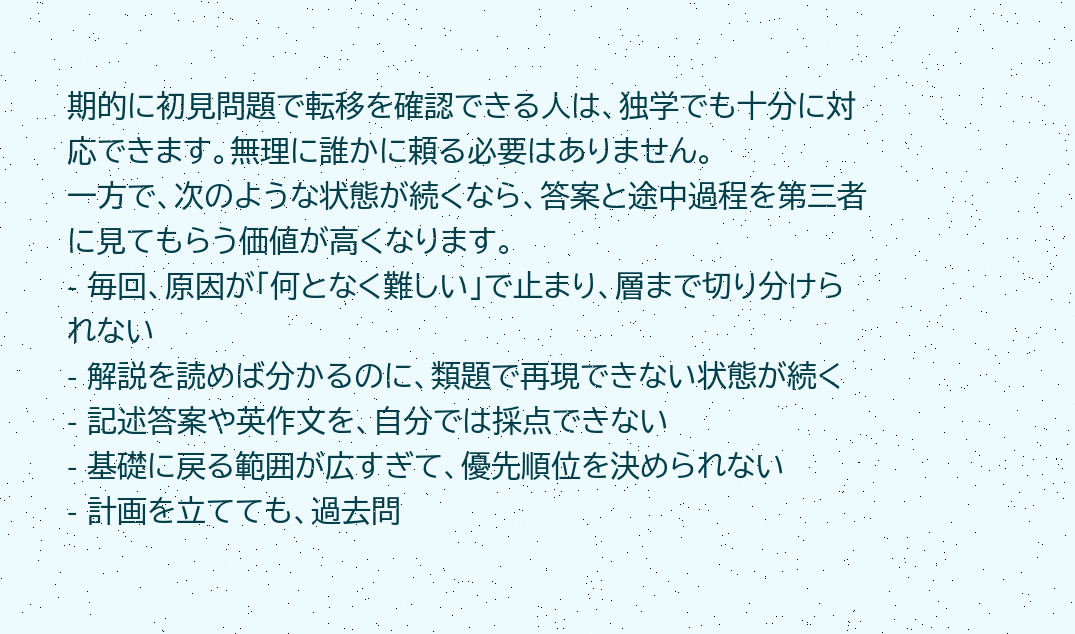期的に初見問題で転移を確認できる人は、独学でも十分に対応できます。無理に誰かに頼る必要はありません。
一方で、次のような状態が続くなら、答案と途中過程を第三者に見てもらう価値が高くなります。
- 毎回、原因が「何となく難しい」で止まり、層まで切り分けられない
- 解説を読めば分かるのに、類題で再現できない状態が続く
- 記述答案や英作文を、自分では採点できない
- 基礎に戻る範囲が広すぎて、優先順位を決められない
- 計画を立てても、過去問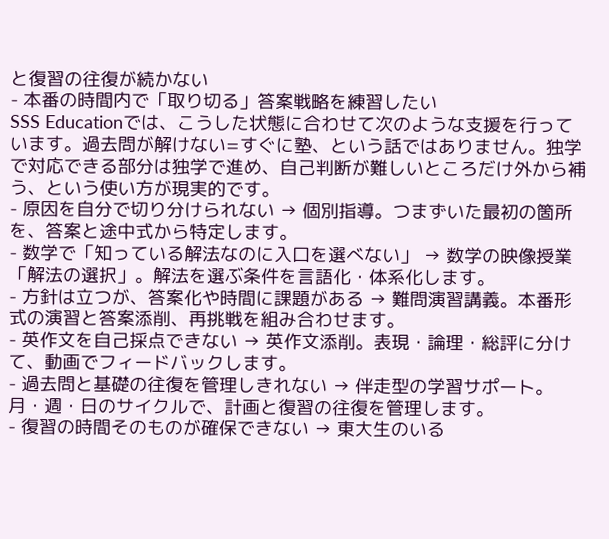と復習の往復が続かない
- 本番の時間内で「取り切る」答案戦略を練習したい
SSS Educationでは、こうした状態に合わせて次のような支援を行っています。過去問が解けない=すぐに塾、という話ではありません。独学で対応できる部分は独学で進め、自己判断が難しいところだけ外から補う、という使い方が現実的です。
- 原因を自分で切り分けられない → 個別指導。つまずいた最初の箇所を、答案と途中式から特定します。
- 数学で「知っている解法なのに入口を選べない」 → 数学の映像授業「解法の選択」。解法を選ぶ条件を言語化・体系化します。
- 方針は立つが、答案化や時間に課題がある → 難問演習講義。本番形式の演習と答案添削、再挑戦を組み合わせます。
- 英作文を自己採点できない → 英作文添削。表現・論理・総評に分けて、動画でフィードバックします。
- 過去問と基礎の往復を管理しきれない → 伴走型の学習サポート。月・週・日のサイクルで、計画と復習の往復を管理します。
- 復習の時間そのものが確保できない → 東大生のいる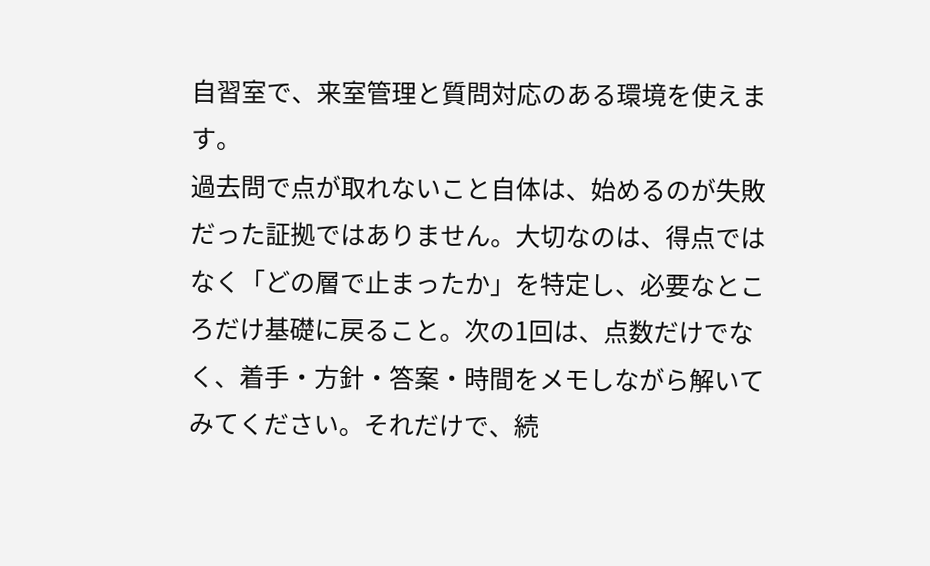自習室で、来室管理と質問対応のある環境を使えます。
過去問で点が取れないこと自体は、始めるのが失敗だった証拠ではありません。大切なのは、得点ではなく「どの層で止まったか」を特定し、必要なところだけ基礎に戻ること。次の1回は、点数だけでなく、着手・方針・答案・時間をメモしながら解いてみてください。それだけで、続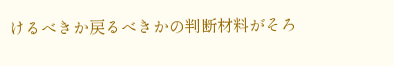けるべきか戻るべきかの判断材料がそろ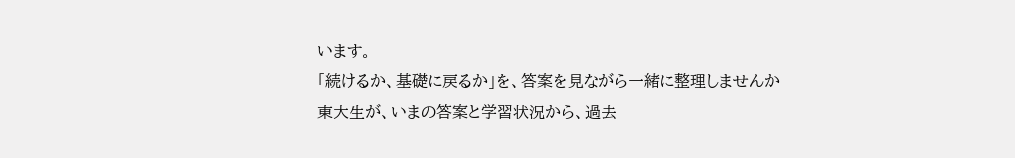います。
「続けるか、基礎に戻るか」を、答案を見ながら一緒に整理しませんか
東大生が、いまの答案と学習状況から、過去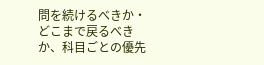問を続けるべきか・どこまで戻るべきか、科目ごとの優先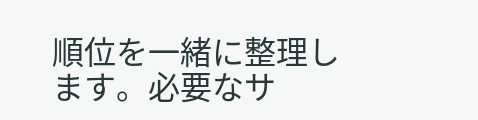順位を一緒に整理します。必要なサ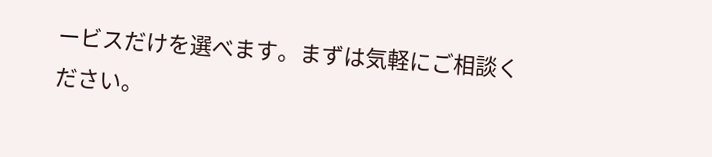ービスだけを選べます。まずは気軽にご相談ください。